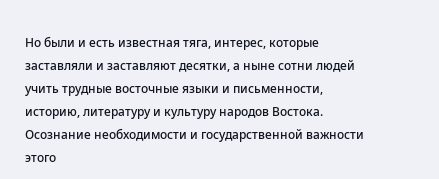Но были и есть известная тяга, интерес, которые заставляли и заставляют десятки, а ныне сотни людей учить трудные восточные языки и письменности, историю, литературу и культуру народов Востока. Осознание необходимости и государственной важности этого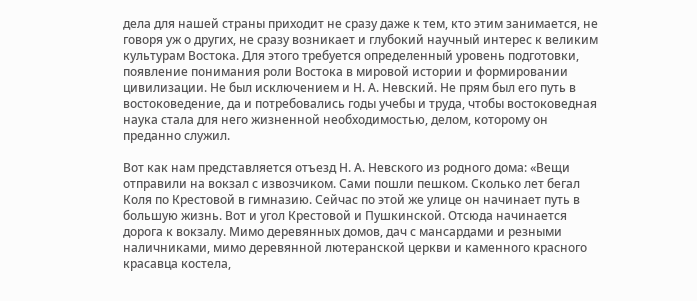дела для нашей страны приходит не сразу даже к тем, кто этим занимается, не говоря уж о других, не сразу возникает и глубокий научный интерес к великим культурам Востока. Для этого требуется определенный уровень подготовки, появление понимания роли Востока в мировой истории и формировании цивилизации. Не был исключением и Н. А. Невский. Не прям был его путь в востоковедение, да и потребовались годы учебы и труда, чтобы востоковедная наука стала для него жизненной необходимостью, делом, которому он преданно служил.

Вот как нам представляется отъезд Н. А. Невского из родного дома: «Вещи отправили на вокзал с извозчиком. Сами пошли пешком. Сколько лет бегал Коля по Крестовой в гимназию. Сейчас по этой же улице он начинает путь в большую жизнь. Вот и угол Крестовой и Пушкинской. Отсюда начинается дорога к вокзалу. Мимо деревянных домов, дач с мансардами и резными наличниками, мимо деревянной лютеранской церкви и каменного красного красавца костела,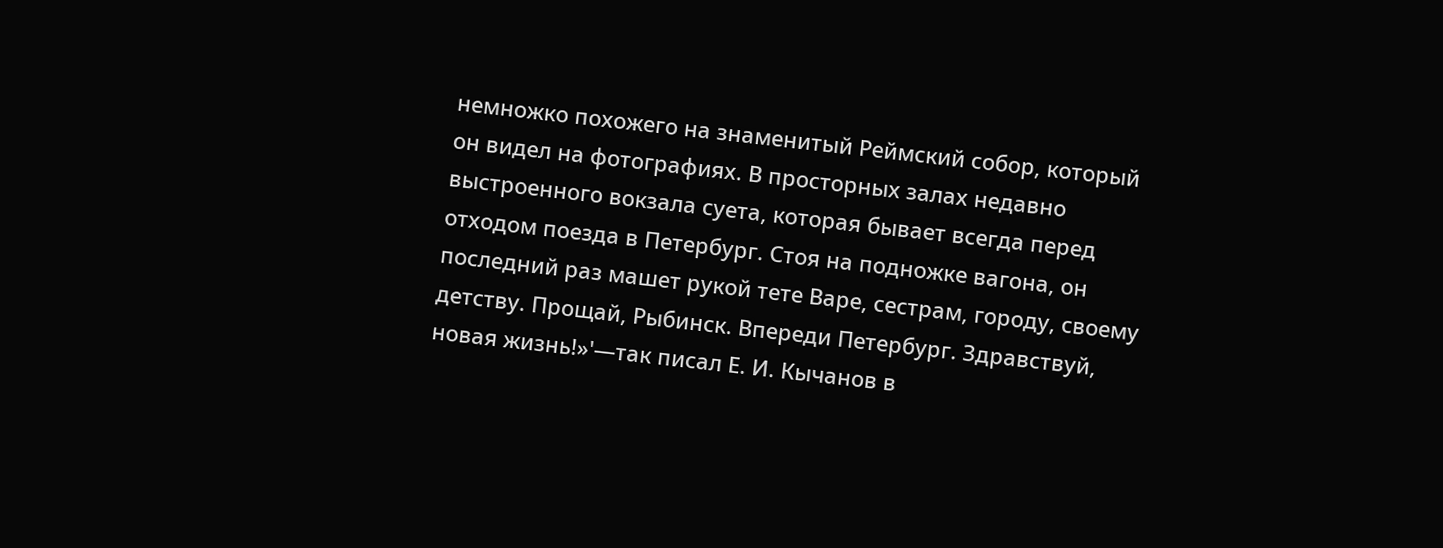немножко похожего на знаменитый Реймский собор, который он видел на фотографиях. В просторных залах недавно выстроенного вокзала суета, которая бывает всегда перед отходом поезда в Петербург. Стоя на подножке вагона, он последний раз машет рукой тете Варе, сестрам, городу, своему детству. Прощай, Рыбинск. Впереди Петербург. Здравствуй, новая жизнь!»'—так писал Е. И. Кычанов в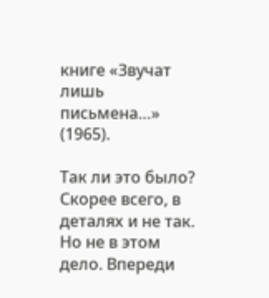книге «Звучат лишь письмена…» (1965).

Так ли это было? Скорее всего, в деталях и не так. Но не в этом дело. Впереди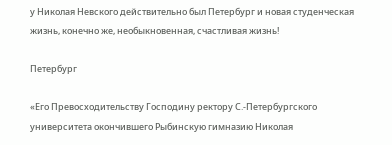у Николая Невского действительно был Петербург и новая студенческая жизнь, конечно же, необыкновенная, счастливая жизнь!

Петербург

«Его Превосходительству Господину ректору С.-Петербургского университета окончившего Рыбинскую гимназию Николая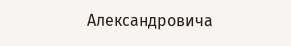Александровича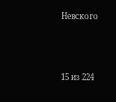Невского



15 из 224